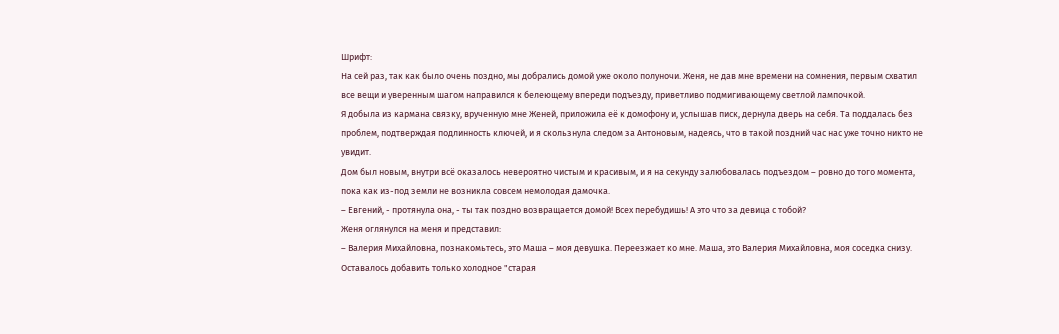Шрифт:
На сей раз, так как было очень поздно, мы добрались домой уже около полуночи. Женя, не дав мне времени на сомнения, первым схватил все вещи и уверенным шагом направился к белеющему впереди подъезду, приветливо подмигивающему светлой лампочкой.
Я добыла из кармана связку, врученную мне Женей, приложила её к домофону и, услышав писк, дернула дверь на себя. Та поддалась без проблем, подтверждая подлинность ключей, и я скользнула следом за Антоновым, надеясь, что в такой поздний час нас уже точно никто не увидит.
Дом был новым, внутри всё оказалось невероятно чистым и красивым, и я на секунду залюбовалась подъездом – ровно до того момента, пока как из-под земли не возникла совсем немолодая дамочка.
– Евгений, - протянула она, - ты так поздно возвращается домой! Всех перебудишь! А это что за девица с тобой?
Женя оглянулся на меня и представил:
– Валерия Михайловна, познакомьтесь, это Маша – моя девушка. Переезжает ко мне. Маша, это Валерия Михайловна, моя соседка снизу.
Оставалось добавить только холодное "старая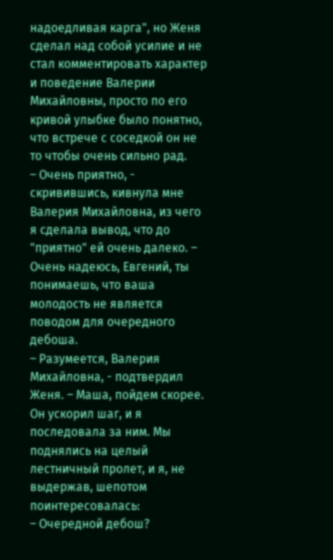надоедливая карга", но Женя сделал над собой усилие и не стал комментировать характер и поведение Валерии Михайловны, просто по его кривой улыбке было понятно, что встрече с соседкой он не то чтобы очень сильно рад.
– Очень приятно, - скривившись, кивнула мне Валерия Михайловна, из чего я сделала вывод, что до "приятно" ей очень далеко. – Очень надеюсь, Евгений, ты понимаешь, что ваша молодость не является поводом для очередного дебоша.
– Разумеется, Валерия Михайловна, - подтвердил Женя. – Маша, пойдем скорее.
Он ускорил шаг, и я последовала за ним. Мы поднялись на целый лестничный пролет, и я, не выдержав, шепотом поинтересовалась:
– Очередной дебош?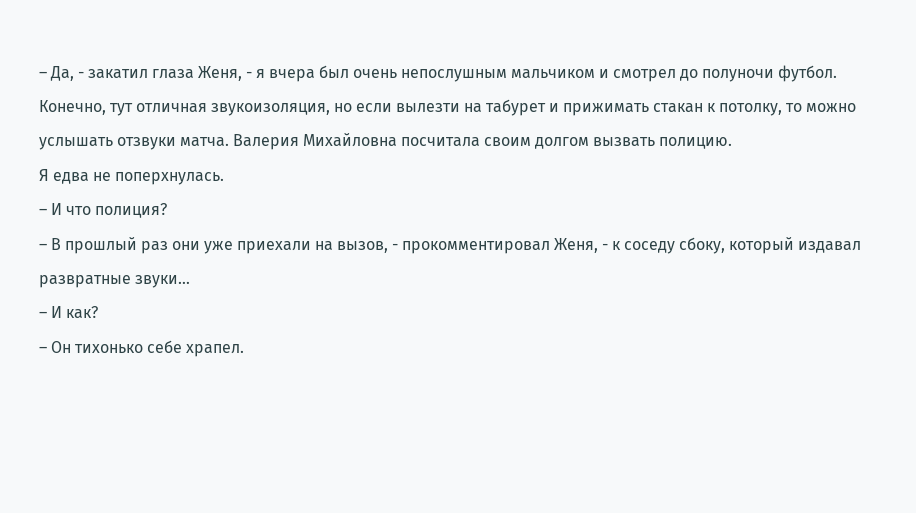– Да, - закатил глаза Женя, - я вчера был очень непослушным мальчиком и смотрел до полуночи футбол. Конечно, тут отличная звукоизоляция, но если вылезти на табурет и прижимать стакан к потолку, то можно услышать отзвуки матча. Валерия Михайловна посчитала своим долгом вызвать полицию.
Я едва не поперхнулась.
– И что полиция?
– В прошлый раз они уже приехали на вызов, - прокомментировал Женя, - к соседу сбоку, который издавал развратные звуки…
– И как?
– Он тихонько себе храпел.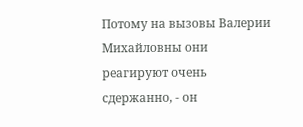Потому на вызовы Валерии Михайловны они реагируют очень сдержанно, - он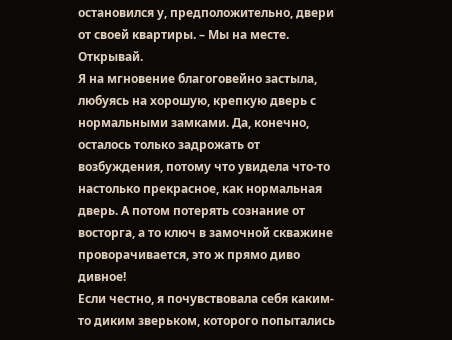остановился у, предположительно, двери от своей квартиры. – Мы на месте. Открывай.
Я на мгновение благоговейно застыла, любуясь на хорошую, крепкую дверь с нормальными замками. Да, конечно, осталось только задрожать от возбуждения, потому что увидела что-то настолько прекрасное, как нормальная дверь. А потом потерять сознание от восторга, а то ключ в замочной скважине проворачивается, это ж прямо диво дивное!
Если честно, я почувствовала себя каким-то диким зверьком, которого попытались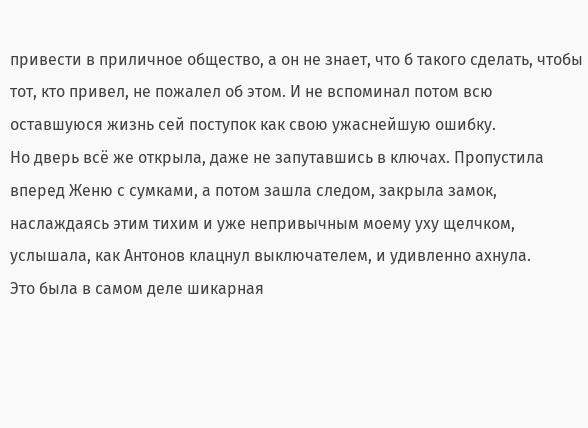привести в приличное общество, а он не знает, что б такого сделать, чтобы тот, кто привел, не пожалел об этом. И не вспоминал потом всю оставшуюся жизнь сей поступок как свою ужаснейшую ошибку.
Но дверь всё же открыла, даже не запутавшись в ключах. Пропустила вперед Женю с сумками, а потом зашла следом, закрыла замок, наслаждаясь этим тихим и уже непривычным моему уху щелчком, услышала, как Антонов клацнул выключателем, и удивленно ахнула.
Это была в самом деле шикарная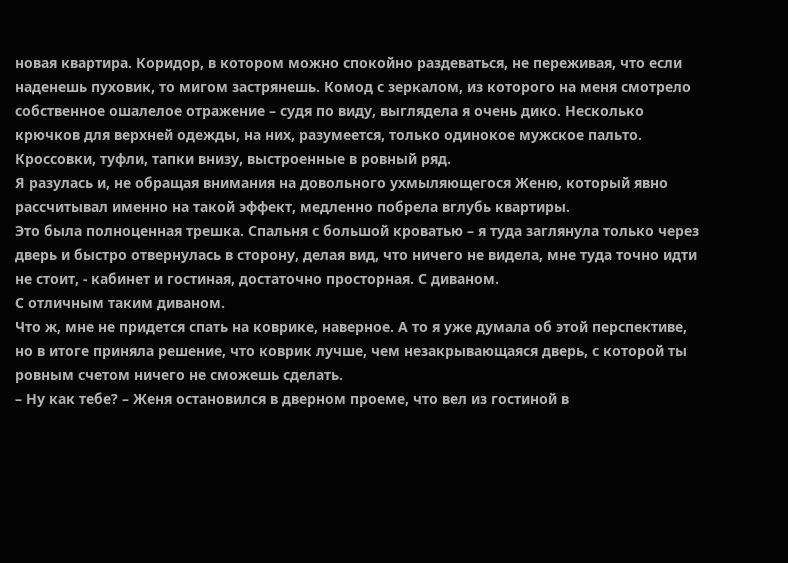новая квартира. Коридор, в котором можно спокойно раздеваться, не переживая, что если наденешь пуховик, то мигом застрянешь. Комод с зеркалом, из которого на меня смотрело собственное ошалелое отражение – судя по виду, выглядела я очень дико. Несколько крючков для верхней одежды, на них, разумеется, только одинокое мужское пальто. Кроссовки, туфли, тапки внизу, выстроенные в ровный ряд.
Я разулась и, не обращая внимания на довольного ухмыляющегося Женю, который явно рассчитывал именно на такой эффект, медленно побрела вглубь квартиры.
Это была полноценная трешка. Спальня с большой кроватью – я туда заглянула только через дверь и быстро отвернулась в сторону, делая вид, что ничего не видела, мне туда точно идти не стоит, - кабинет и гостиная, достаточно просторная. С диваном.
С отличным таким диваном.
Что ж, мне не придется спать на коврике, наверное. А то я уже думала об этой перспективе, но в итоге приняла решение, что коврик лучше, чем незакрывающаяся дверь, с которой ты ровным счетом ничего не сможешь сделать.
– Ну как тебе? – Женя остановился в дверном проеме, что вел из гостиной в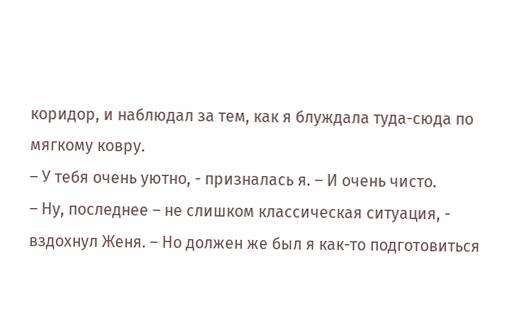коридор, и наблюдал за тем, как я блуждала туда-сюда по мягкому ковру.
– У тебя очень уютно, - призналась я. – И очень чисто.
– Ну, последнее – не слишком классическая ситуация, - вздохнул Женя. – Но должен же был я как-то подготовиться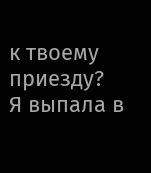к твоему приезду?
Я выпала в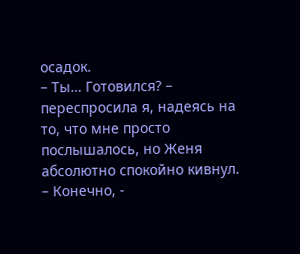осадок.
– Ты… Готовился? – переспросила я, надеясь на то, что мне просто послышалось, но Женя абсолютно спокойно кивнул.
– Конечно, -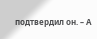подтвердил он. – А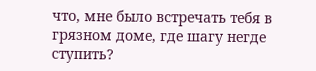что, мне было встречать тебя в грязном доме, где шагу негде ступить?